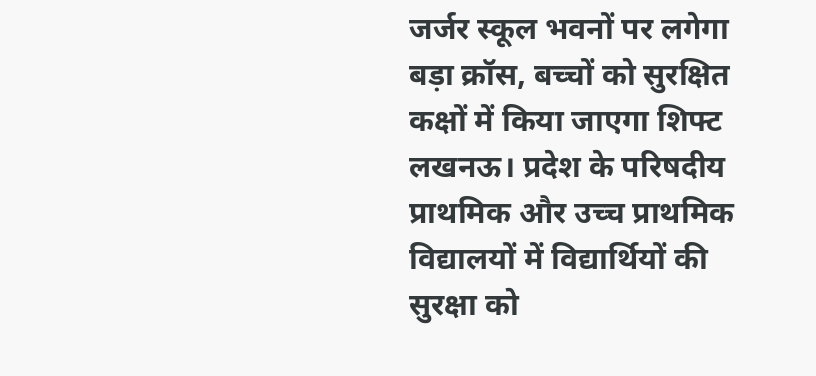जर्जर स्कूल भवनों पर लगेगा बड़ा क्रॉस, बच्चों को सुरक्षित कक्षों में किया जाएगा शिफ्ट
लखनऊ। प्रदेश के परिषदीय प्राथमिक और उच्च प्राथमिक विद्यालयों में विद्यार्थियों की सुरक्षा को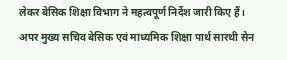लेकर बेसिक शिक्षा विभाग ने महत्वपूर्ण निर्देश जारी किए हैं। अपर मुख्य सचिव बेसिक एवं माध्यमिक शिक्षा पार्थ सारथी सेन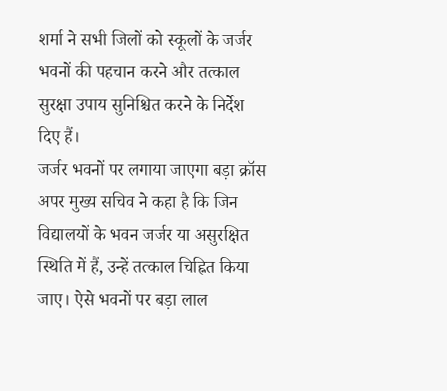शर्मा ने सभी जिलों को स्कूलों के जर्जर भवनों की पहचान करने और तत्काल सुरक्षा उपाय सुनिश्चित करने के निर्देश दिए हैं।
जर्जर भवनों पर लगाया जाएगा बड़ा क्रॉस
अपर मुख्य सचिव ने कहा है कि जिन विद्यालयों के भवन जर्जर या असुरक्षित स्थिति में हैं, उन्हें तत्काल चिह्नित किया जाए। ऐसे भवनों पर बड़ा लाल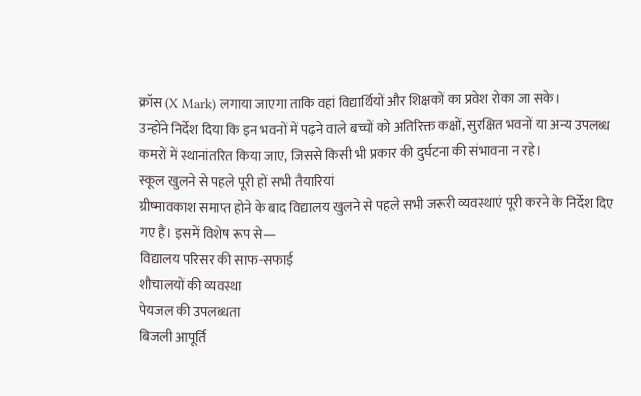क्रॉस (X Mark) लगाया जाएगा ताकि वहां विद्यार्थियों और शिक्षकों का प्रवेश रोका जा सके।
उन्होंने निर्देश दिया कि इन भवनों में पढ़ने वाले बच्चों को अतिरिक्त कक्षों, सुरक्षित भवनों या अन्य उपलब्ध कमरों में स्थानांतरित किया जाए, जिससे किसी भी प्रकार की दुर्घटना की संभावना न रहे।
स्कूल खुलने से पहले पूरी हों सभी तैयारियां
ग्रीष्मावकाश समाप्त होने के बाद विद्यालय खुलने से पहले सभी जरूरी व्यवस्थाएं पूरी करने के निर्देश दिए गए हैं। इसमें विशेष रूप से—
विद्यालय परिसर की साफ-सफाई
शौचालयों की व्यवस्था
पेयजल की उपलब्धता
बिजली आपूर्ति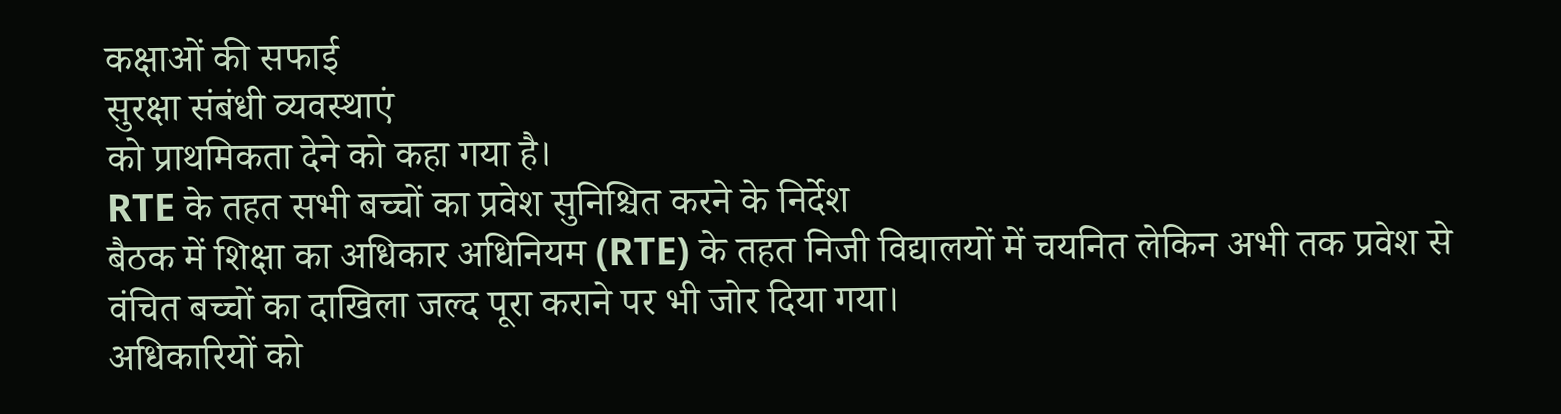कक्षाओं की सफाई
सुरक्षा संबंधी व्यवस्थाएं
को प्राथमिकता देने को कहा गया है।
RTE के तहत सभी बच्चों का प्रवेश सुनिश्चित करने के निर्देश
बैठक में शिक्षा का अधिकार अधिनियम (RTE) के तहत निजी विद्यालयों में चयनित लेकिन अभी तक प्रवेश से वंचित बच्चों का दाखिला जल्द पूरा कराने पर भी जोर दिया गया।
अधिकारियों को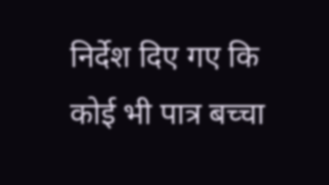निर्देश दिए गए कि कोई भी पात्र बच्चा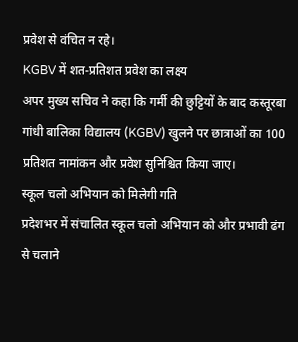प्रवेश से वंचित न रहे।
KGBV में शत-प्रतिशत प्रवेश का लक्ष्य
अपर मुख्य सचिव ने कहा कि गर्मी की छुट्टियों के बाद कस्तूरबा गांधी बालिका विद्यालय (KGBV) खुलने पर छात्राओं का 100 प्रतिशत नामांकन और प्रवेश सुनिश्चित किया जाए।
स्कूल चलो अभियान को मिलेगी गति
प्रदेशभर में संचालित स्कूल चलो अभियान को और प्रभावी ढंग से चलाने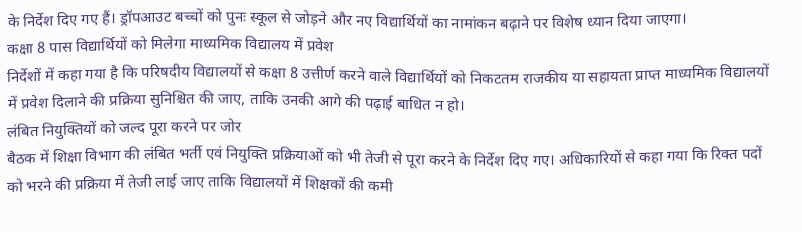के निर्देश दिए गए हैं। ड्रॉपआउट बच्चों को पुनः स्कूल से जोड़ने और नए विद्यार्थियों का नामांकन बढ़ाने पर विशेष ध्यान दिया जाएगा।
कक्षा 8 पास विद्यार्थियों को मिलेगा माध्यमिक विद्यालय में प्रवेश
निर्देशों में कहा गया है कि परिषदीय विद्यालयों से कक्षा 8 उत्तीर्ण करने वाले विद्यार्थियों को निकटतम राजकीय या सहायता प्राप्त माध्यमिक विद्यालयों में प्रवेश दिलाने की प्रक्रिया सुनिश्चित की जाए, ताकि उनकी आगे की पढ़ाई बाधित न हो।
लंबित नियुक्तियों को जल्द पूरा करने पर जोर
बैठक में शिक्षा विभाग की लंबित भर्ती एवं नियुक्ति प्रक्रियाओं को भी तेजी से पूरा करने के निर्देश दिए गए। अधिकारियों से कहा गया कि रिक्त पदों को भरने की प्रक्रिया में तेजी लाई जाए ताकि विद्यालयों में शिक्षकों की कमी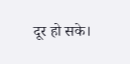दूर हो सके।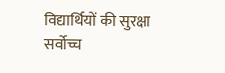विद्यार्थियों की सुरक्षा सर्वोच्च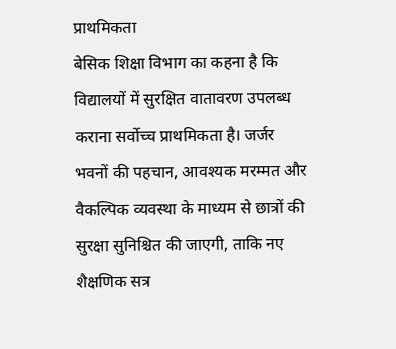प्राथमिकता
बेसिक शिक्षा विभाग का कहना है कि विद्यालयों में सुरक्षित वातावरण उपलब्ध कराना सर्वोच्च प्राथमिकता है। जर्जर भवनों की पहचान, आवश्यक मरम्मत और वैकल्पिक व्यवस्था के माध्यम से छात्रों की सुरक्षा सुनिश्चित की जाएगी, ताकि नए शैक्षणिक सत्र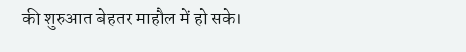की शुरुआत बेहतर माहौल में हो सके।